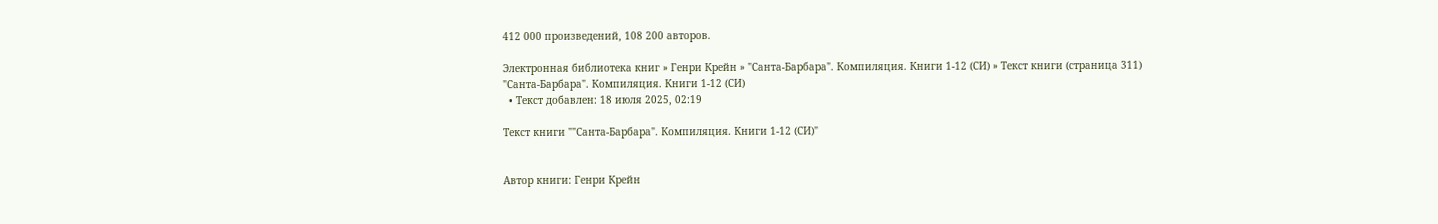412 000 произведений, 108 200 авторов.

Электронная библиотека книг » Генри Крейн » "Санта-Барбара". Компиляция. Книги 1-12 (СИ) » Текст книги (страница 311)
"Санта-Барбара". Компиляция. Книги 1-12 (СИ)
  • Текст добавлен: 18 июля 2025, 02:19

Текст книги ""Санта-Барбара". Компиляция. Книги 1-12 (СИ)"


Автор книги: Генри Крейн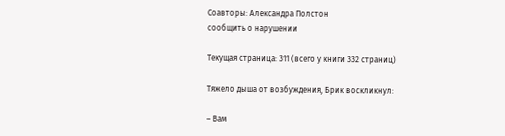Соавторы: Александра Полстон
сообщить о нарушении

Текущая страница: 311 (всего у книги 332 страниц)

Тяжело дыша от возбуждения, Брик воскликнул:

– Вам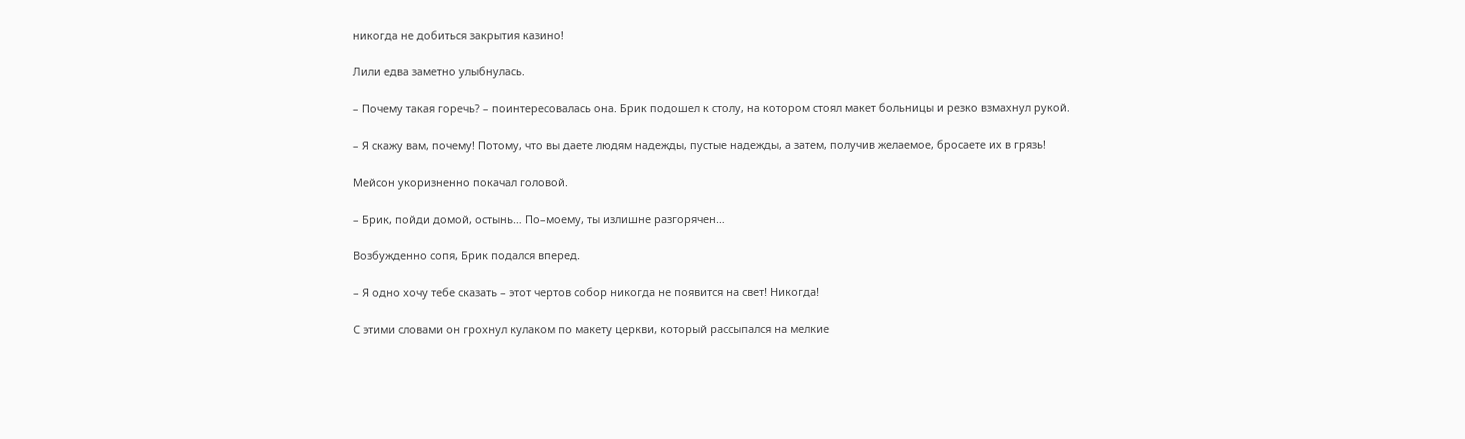никогда не добиться закрытия казино!

Лили едва заметно улыбнулась.

– Почему такая горечь? – поинтересовалась она. Брик подошел к столу, на котором стоял макет больницы и резко взмахнул рукой.

– Я скажу вам, почему! Потому, что вы даете людям надежды, пустые надежды, а затем, получив желаемое, бросаете их в грязь!

Мейсон укоризненно покачал головой.

– Брик, пойди домой, остынь… По–моему, ты излишне разгорячен…

Возбужденно сопя, Брик подался вперед.

– Я одно хочу тебе сказать – этот чертов собор никогда не появится на свет! Никогда!

С этими словами он грохнул кулаком по макету церкви, который рассыпался на мелкие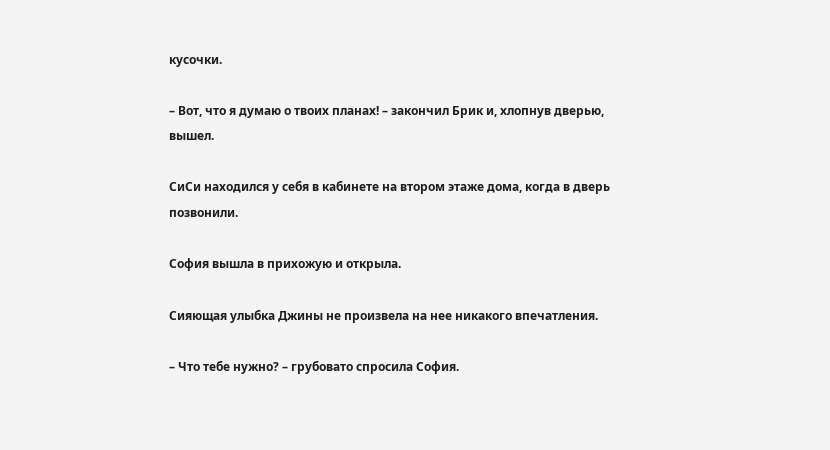кусочки.

– Вот, что я думаю о твоих планах! – закончил Брик и, хлопнув дверью, вышел.

СиСи находился у себя в кабинете на втором этаже дома, когда в дверь позвонили.

София вышла в прихожую и открыла.

Сияющая улыбка Джины не произвела на нее никакого впечатления.

– Что тебе нужно? – грубовато спросила София.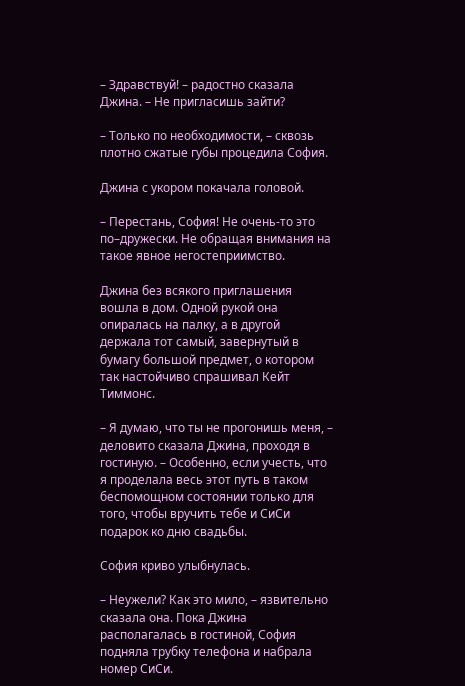– Здравствуй! – радостно сказала Джина. – Не пригласишь зайти?

– Только по необходимости, – сквозь плотно сжатые губы процедила София.

Джина с укором покачала головой.

– Перестань, София! Не очень‑то это по–дружески. Не обращая внимания на такое явное негостеприимство.

Джина без всякого приглашения вошла в дом. Одной рукой она опиралась на палку, а в другой держала тот самый, завернутый в бумагу большой предмет, о котором так настойчиво спрашивал Кейт Тиммонс.

– Я думаю, что ты не прогонишь меня, – деловито сказала Джина, проходя в гостиную. – Особенно, если учесть, что я проделала весь этот путь в таком беспомощном состоянии только для того, чтобы вручить тебе и СиСи подарок ко дню свадьбы.

София криво улыбнулась.

– Неужели? Как это мило, – язвительно сказала она. Пока Джина располагалась в гостиной, София подняла трубку телефона и набрала номер СиСи.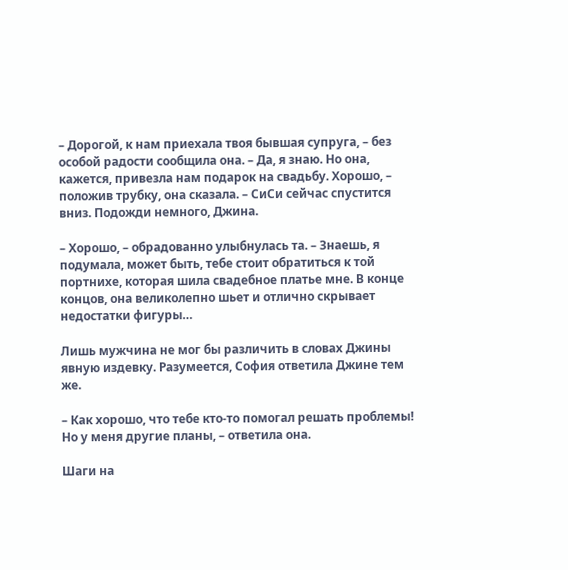– Дорогой, к нам приехала твоя бывшая супруга, – без особой радости сообщила она. – Да, я знаю. Но она, кажется, привезла нам подарок на свадьбу. Хорошо, – положив трубку, она сказала. – СиСи сейчас спустится вниз. Подожди немного, Джина.

– Хорошо, – обрадованно улыбнулась та. – Знаешь, я подумала, может быть, тебе стоит обратиться к той портнихе, которая шила свадебное платье мне. В конце концов, она великолепно шьет и отлично скрывает недостатки фигуры…

Лишь мужчина не мог бы различить в словах Джины явную издевку. Разумеется, София ответила Джине тем же.

– Как хорошо, что тебе кто‑то помогал решать проблемы! Но у меня другие планы, – ответила она.

Шаги на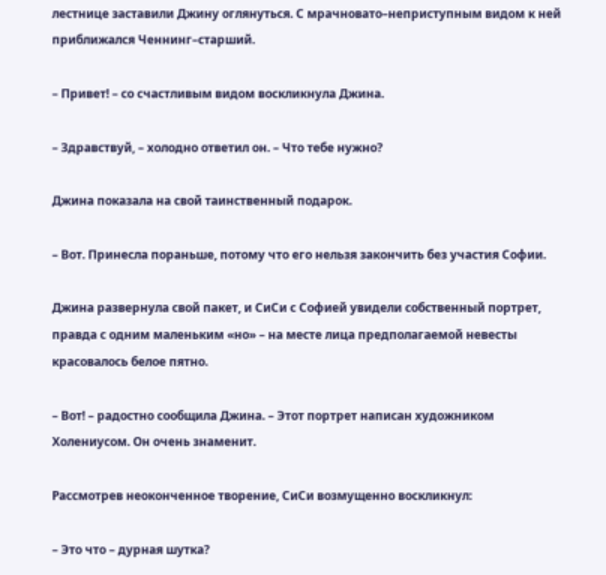лестнице заставили Джину оглянуться. С мрачновато–неприступным видом к ней приближался Ченнинг–старший.

– Привет! – со счастливым видом воскликнула Джина.

– Здравствуй, – холодно ответил он. – Что тебе нужно?

Джина показала на свой таинственный подарок.

– Вот. Принесла пораньше, потому что его нельзя закончить без участия Софии.

Джина развернула свой пакет, и СиСи с Софией увидели собственный портрет, правда с одним маленьким «но» – на месте лица предполагаемой невесты красовалось белое пятно.

– Вот! – радостно сообщила Джина. – Этот портрет написан художником Холениусом. Он очень знаменит.

Рассмотрев неоконченное творение, СиСи возмущенно воскликнул:

– Это что – дурная шутка?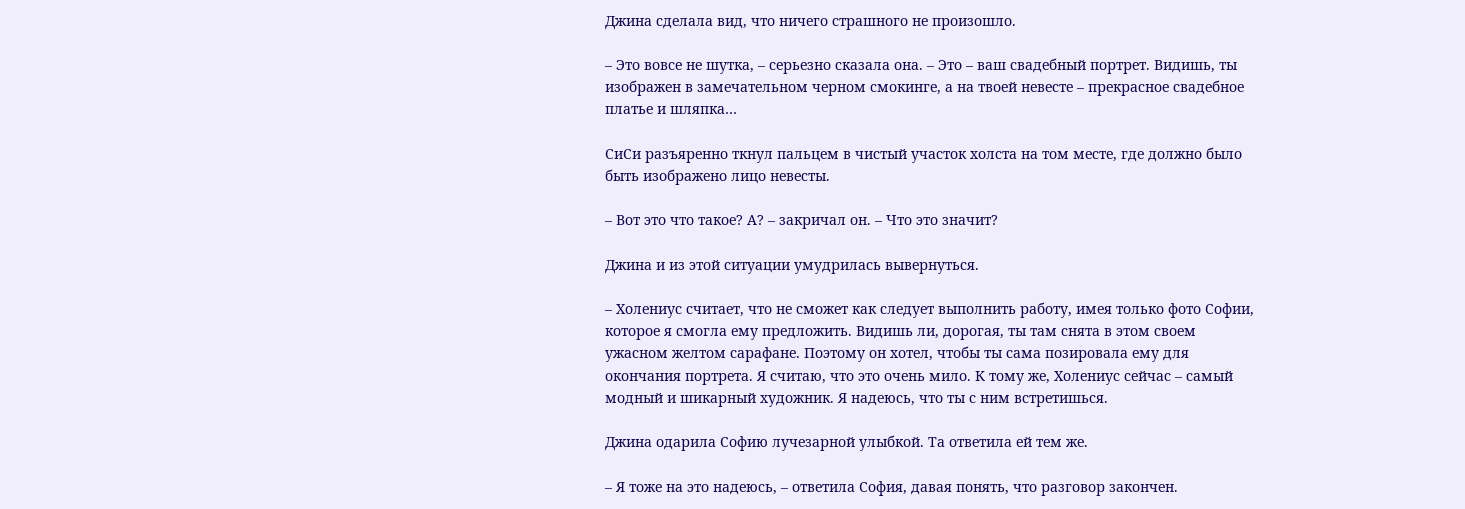Джина сделала вид, что ничего страшного не произошло.

– Это вовсе не шутка, – серьезно сказала она. – Это – ваш свадебный портрет. Видишь, ты изображен в замечательном черном смокинге, а на твоей невесте – прекрасное свадебное платье и шляпка…

СиСи разъяренно ткнул пальцем в чистый участок холста на том месте, где должно было быть изображено лицо невесты.

– Вот это что такое? А? – закричал он. – Что это значит?

Джина и из этой ситуации умудрилась вывернуться.

– Холениус считает, что не сможет как следует выполнить работу, имея только фото Софии, которое я смогла ему предложить. Видишь ли, дорогая, ты там снята в этом своем ужасном желтом сарафане. Поэтому он хотел, чтобы ты сама позировала ему для окончания портрета. Я считаю, что это очень мило. К тому же, Холениус сейчас – самый модный и шикарный художник. Я надеюсь, что ты с ним встретишься.

Джина одарила Софию лучезарной улыбкой. Та ответила ей тем же.

– Я тоже на это надеюсь, – ответила София, давая понять, что разговор закончен.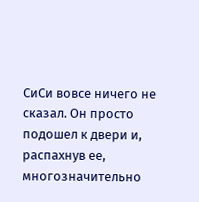СиСи вовсе ничего не сказал. Он просто подошел к двери и, распахнув ее, многозначительно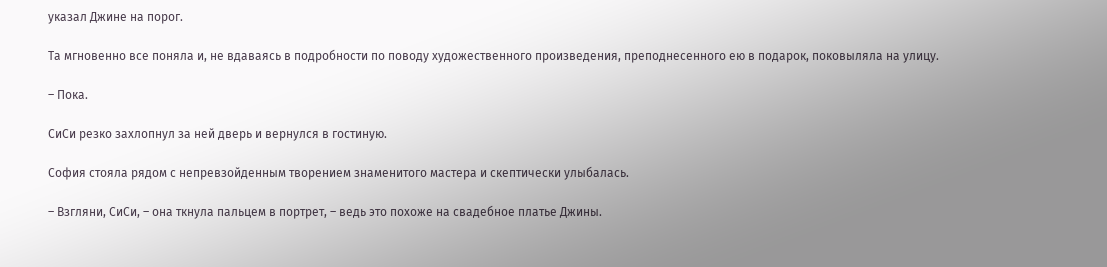указал Джине на порог.

Та мгновенно все поняла и, не вдаваясь в подробности по поводу художественного произведения, преподнесенного ею в подарок, поковыляла на улицу.

– Пока.

СиСи резко захлопнул за ней дверь и вернулся в гостиную.

София стояла рядом с непревзойденным творением знаменитого мастера и скептически улыбалась.

– Взгляни, СиСи, – она ткнула пальцем в портрет, – ведь это похоже на свадебное платье Джины.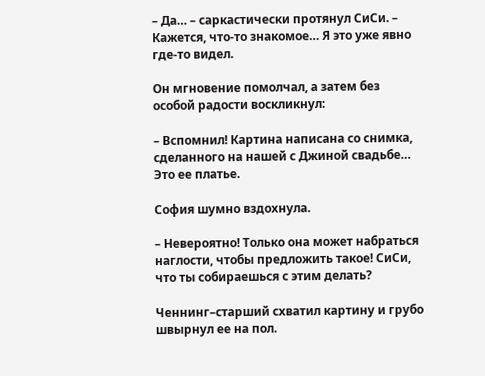– Да… – саркастически протянул СиСи. – Кажется, что‑то знакомое… Я это уже явно где‑то видел.

Он мгновение помолчал, а затем без особой радости воскликнул:

– Вспомнил! Картина написана со снимка, сделанного на нашей с Джиной свадьбе… Это ее платье.

София шумно вздохнула.

– Невероятно! Только она может набраться наглости, чтобы предложить такое! СиСи, что ты собираешься с этим делать?

Ченнинг–старший схватил картину и грубо швырнул ее на пол.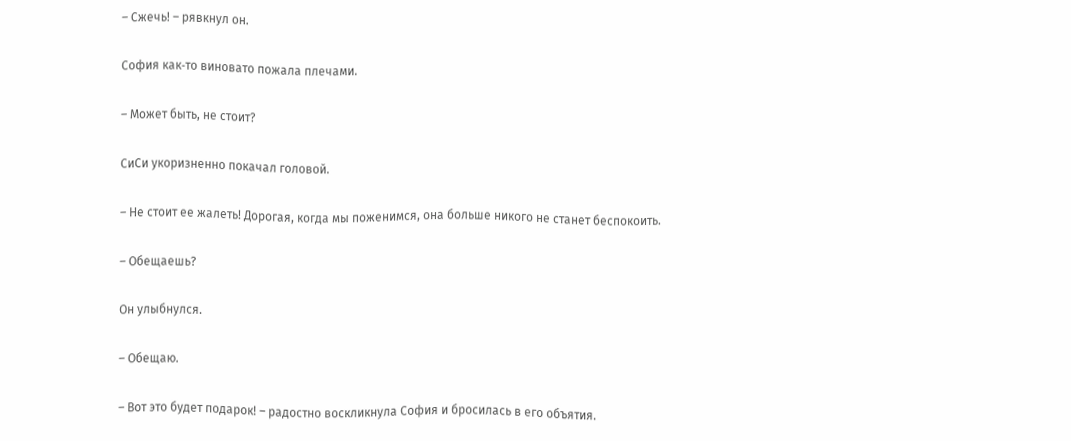– Сжечь! – рявкнул он.

София как‑то виновато пожала плечами.

– Может быть, не стоит?

СиСи укоризненно покачал головой.

– Не стоит ее жалеть! Дорогая, когда мы поженимся, она больше никого не станет беспокоить.

– Обещаешь?

Он улыбнулся.

– Обещаю.

– Вот это будет подарок! – радостно воскликнула София и бросилась в его объятия.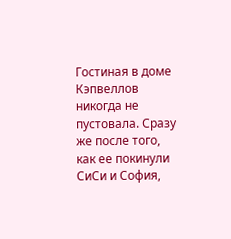Гостиная в доме Кэпвеллов никогда не пустовала. Сразу же после того, как ее покинули СиСи и София,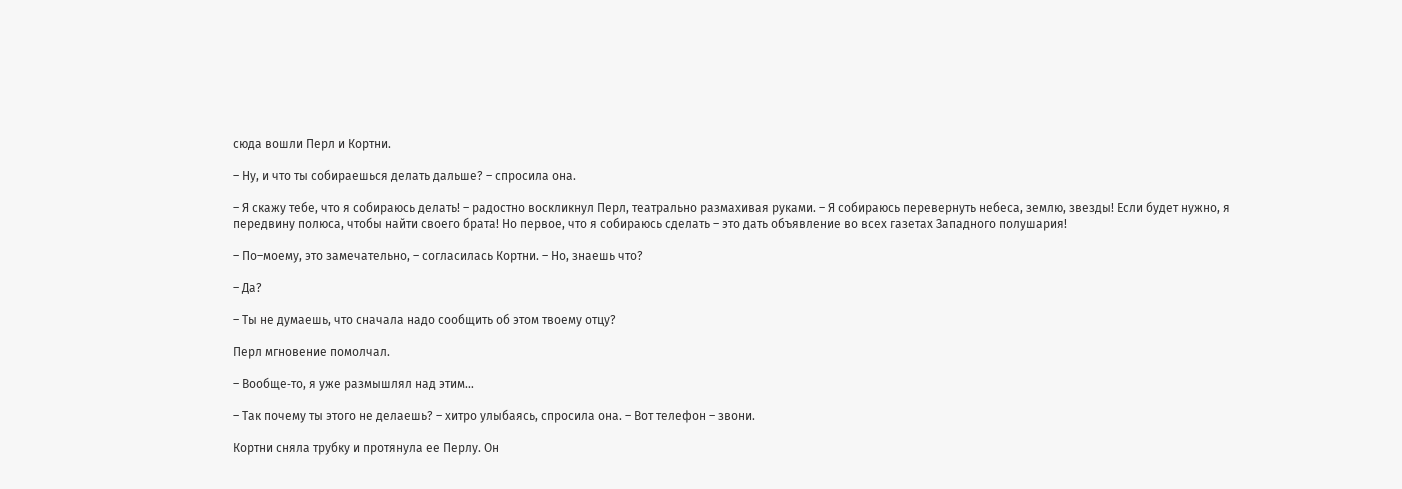сюда вошли Перл и Кортни.

– Ну, и что ты собираешься делать дальше? – спросила она.

– Я скажу тебе, что я собираюсь делать! – радостно воскликнул Перл, театрально размахивая руками. – Я собираюсь перевернуть небеса, землю, звезды! Если будет нужно, я передвину полюса, чтобы найти своего брата! Но первое, что я собираюсь сделать – это дать объявление во всех газетах Западного полушария!

– По–моему, это замечательно, – согласилась Кортни. – Но, знаешь что?

– Да?

– Ты не думаешь, что сначала надо сообщить об этом твоему отцу?

Перл мгновение помолчал.

– Вообще‑то, я уже размышлял над этим…

– Так почему ты этого не делаешь? – хитро улыбаясь, спросила она. – Вот телефон – звони.

Кортни сняла трубку и протянула ее Перлу. Он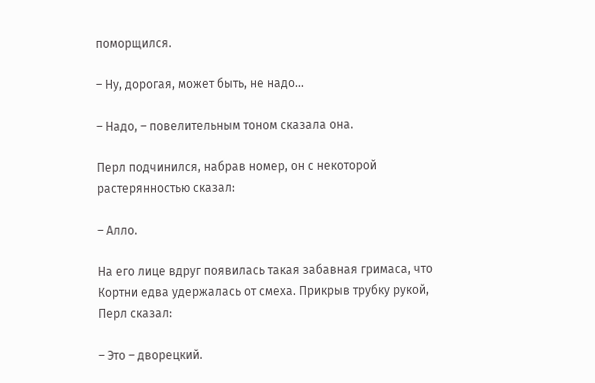поморщился.

– Ну, дорогая, может быть, не надо…

– Надо, – повелительным тоном сказала она.

Перл подчинился, набрав номер, он с некоторой растерянностью сказал:

– Алло.

На его лице вдруг появилась такая забавная гримаса, что Кортни едва удержалась от смеха. Прикрыв трубку рукой, Перл сказал:

– Это – дворецкий.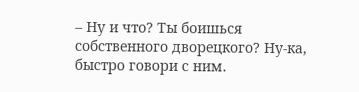– Ну и что? Ты боишься собственного дворецкого? Ну‑ка, быстро говори с ним.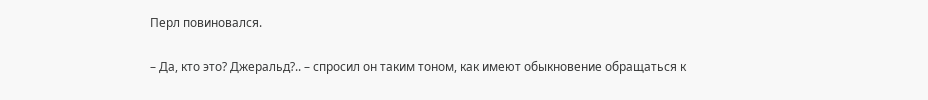Перл повиновался.

– Да, кто это? Джеральд?.. – спросил он таким тоном, как имеют обыкновение обращаться к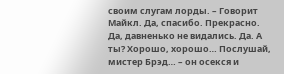своим слугам лорды. – Говорит Майкл. Да, спасибо. Прекрасно. Да, давненько не видались. Да. А ты? Хорошо, хорошо… Послушай, мистер Брэд… – он осекся и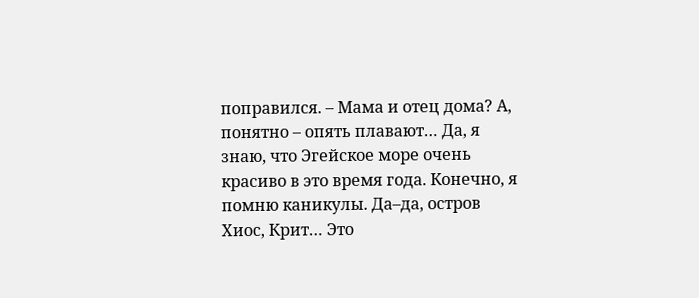поправился. – Мама и отец дома? А, понятно – опять плавают… Да, я знаю, что Эгейское море очень красиво в это время года. Конечно, я помню каникулы. Да–да, остров Хиос, Крит… Это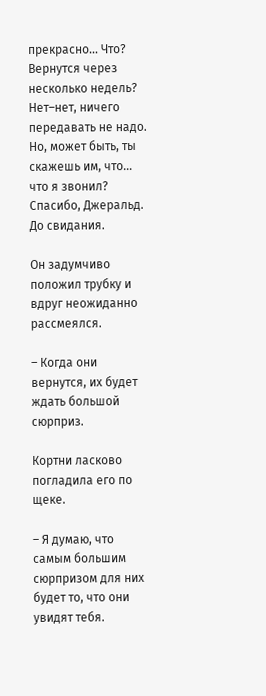прекрасно… Что? Вернутся через несколько недель? Нет–нет, ничего передавать не надо. Но, может быть, ты скажешь им, что… что я звонил? Спасибо, Джеральд. До свидания.

Он задумчиво положил трубку и вдруг неожиданно рассмеялся.

– Когда они вернутся, их будет ждать большой сюрприз.

Кортни ласково погладила его по щеке.

– Я думаю, что самым большим сюрпризом для них будет то, что они увидят тебя.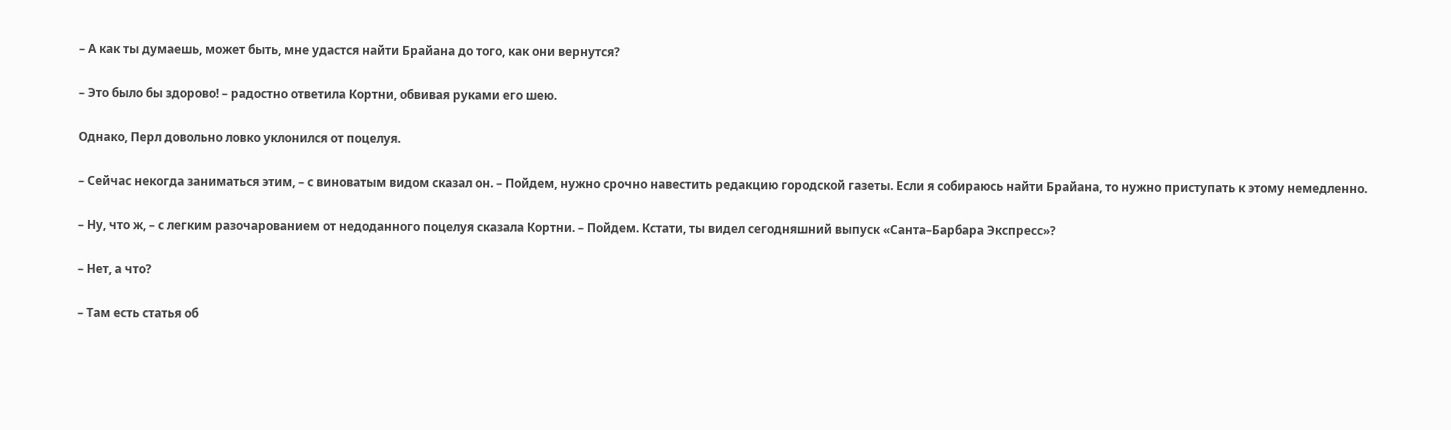– А как ты думаешь, может быть, мне удастся найти Брайана до того, как они вернутся?

– Это было бы здорово! – радостно ответила Кортни, обвивая руками его шею.

Однако, Перл довольно ловко уклонился от поцелуя.

– Сейчас некогда заниматься этим, – с виноватым видом сказал он. – Пойдем, нужно срочно навестить редакцию городской газеты. Если я собираюсь найти Брайана, то нужно приступать к этому немедленно.

– Ну, что ж, – с легким разочарованием от недоданного поцелуя сказала Кортни. – Пойдем. Кстати, ты видел сегодняшний выпуск «Санта–Барбара Экспресс»?

– Нет, а что?

– Там есть статья об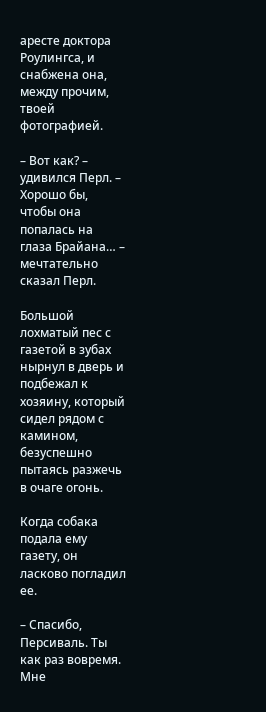аресте доктора Роулингса, и снабжена она, между прочим, твоей фотографией.

– Вот как? – удивился Перл. – Хорошо бы, чтобы она попалась на глаза Брайана… – мечтательно сказал Перл.

Большой лохматый пес с газетой в зубах нырнул в дверь и подбежал к хозяину, который сидел рядом с камином, безуспешно пытаясь разжечь в очаге огонь.

Когда собака подала ему газету, он ласково погладил ее.

– Спасибо, Персиваль. Ты как раз вовремя. Мне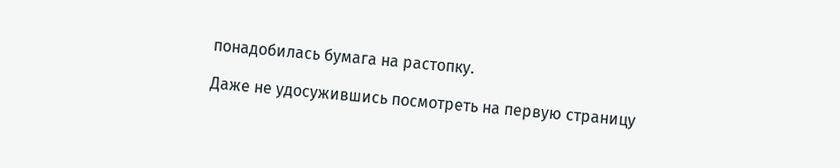понадобилась бумага на растопку.

Даже не удосужившись посмотреть на первую страницу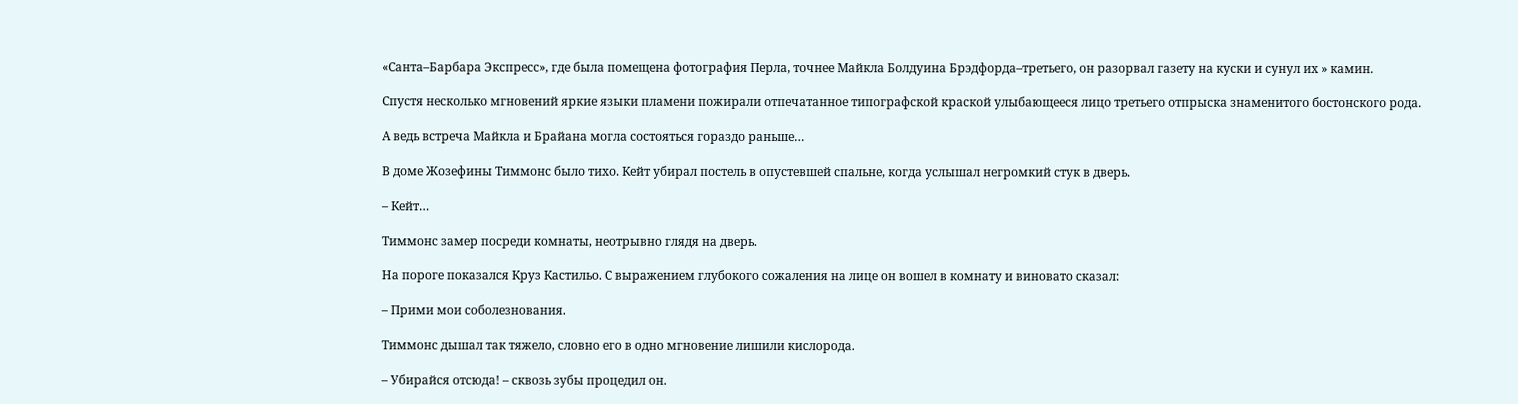«Санта–Барбара Экспресс», где была помещена фотография Перла, точнее Майкла Болдуина Брэдфорда–третьего, он разорвал газету на куски и сунул их » камин.

Спустя несколько мгновений яркие языки пламени пожирали отпечатанное типографской краской улыбающееся лицо третьего отпрыска знаменитого бостонского рода.

А ведь встреча Майкла и Брайана могла состояться гораздо раньше…

В доме Жозефины Тиммонс было тихо. Кейт убирал постель в опустевшей спальне, когда услышал негромкий стук в дверь.

– Кейт…

Тиммонс замер посреди комнаты, неотрывно глядя на дверь.

На пороге показался Круз Кастильо. С выражением глубокого сожаления на лице он вошел в комнату и виновато сказал:

– Прими мои соболезнования.

Тиммонс дышал так тяжело, словно его в одно мгновение лишили кислорода.

– Убирайся отсюда! – сквозь зубы процедил он.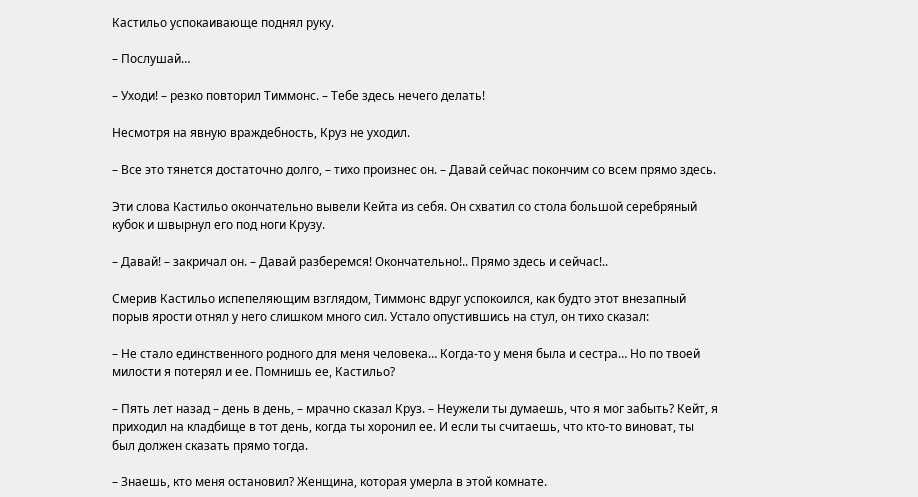Кастильо успокаивающе поднял руку.

– Послушай…

– Уходи! – резко повторил Тиммонс. – Тебе здесь нечего делать!

Несмотря на явную враждебность, Круз не уходил.

– Все это тянется достаточно долго, – тихо произнес он. – Давай сейчас покончим со всем прямо здесь.

Эти слова Кастильо окончательно вывели Кейта из себя. Он схватил со стола большой серебряный кубок и швырнул его под ноги Крузу.

– Давай! – закричал он. – Давай разберемся! Окончательно!.. Прямо здесь и сейчас!..

Смерив Кастильо испепеляющим взглядом, Тиммонс вдруг успокоился, как будто этот внезапный порыв ярости отнял у него слишком много сил. Устало опустившись на стул, он тихо сказал:

– Не стало единственного родного для меня человека… Когда‑то у меня была и сестра… Но по твоей милости я потерял и ее. Помнишь ее, Кастильо?

– Пять лет назад – день в день, – мрачно сказал Круз. – Неужели ты думаешь, что я мог забыть? Кейт, я приходил на кладбище в тот день, когда ты хоронил ее. И если ты считаешь, что кто‑то виноват, ты был должен сказать прямо тогда.

– Знаешь, кто меня остановил? Женщина, которая умерла в этой комнате.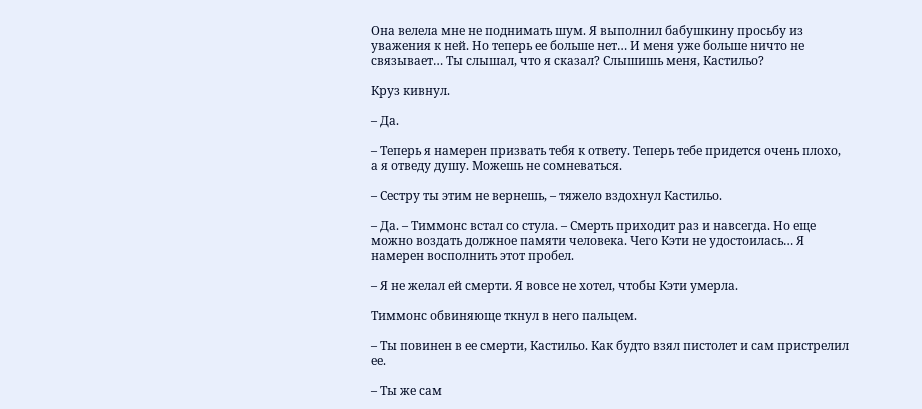Она велела мне не поднимать шум. Я выполнил бабушкину просьбу из уважения к ней. Но теперь ее больше нет… И меня уже больше ничто не связывает… Ты слышал, что я сказал? Слышишь меня, Кастильо?

Круз кивнул.

– Да.

– Теперь я намерен призвать тебя к ответу. Теперь тебе придется очень плохо, а я отведу душу. Можешь не сомневаться.

– Сестру ты этим не вернешь, – тяжело вздохнул Кастильо.

– Да. – Тиммонс встал со стула. – Смерть приходит раз и навсегда. Но еще можно воздать должное памяти человека. Чего Кэти не удостоилась… Я намерен восполнить этот пробел.

– Я не желал ей смерти. Я вовсе не хотел, чтобы Кэти умерла.

Тиммонс обвиняюще ткнул в него пальцем.

– Ты повинен в ее смерти, Кастильо. Как будто взял пистолет и сам пристрелил ее.

– Ты же сам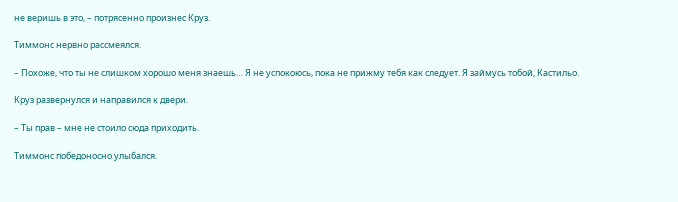не веришь в это, – потрясенно произнес Круз.

Тиммонс нервно рассмеялся.

– Похоже, что ты не слишком хорошо меня знаешь… Я не успокоюсь, пока не прижму тебя как следует. Я займусь тобой, Кастильо.

Круз развернулся и направился к двери.

– Ты прав – мне не стоило сюда приходить.

Тиммонс победоносно улыбался.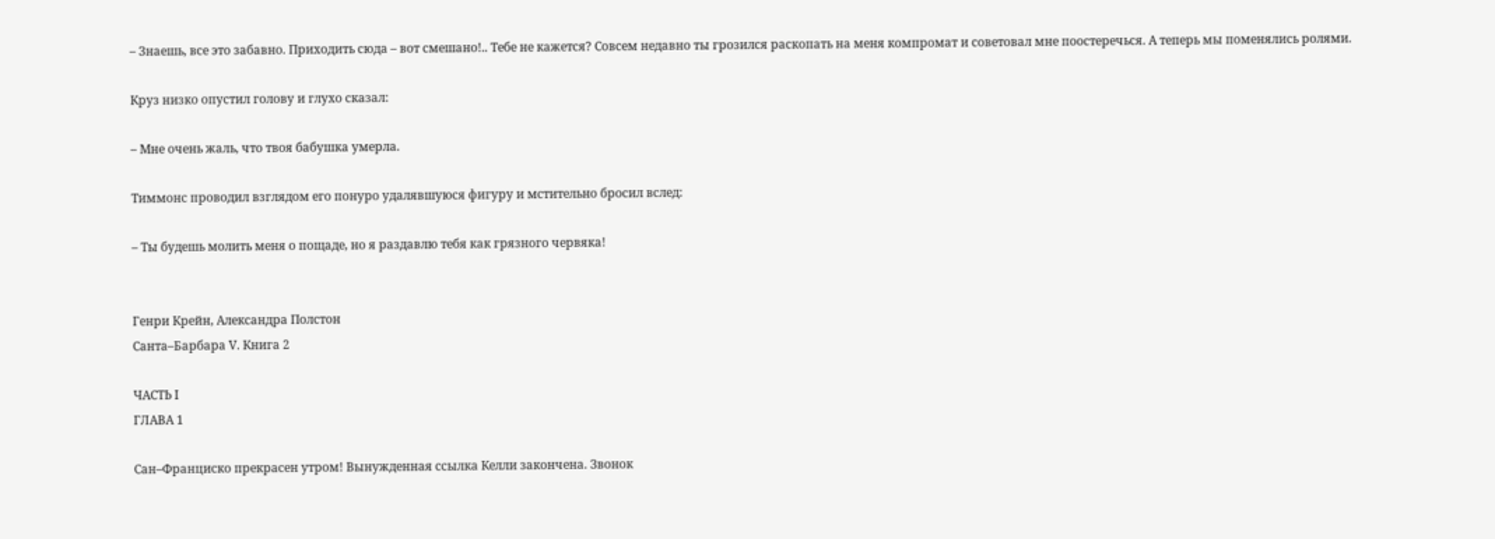– Знаешь, все это забавно. Приходить сюда – вот смешано!.. Тебе не кажется? Совсем недавно ты грозился раскопать на меня компромат и советовал мне поостеречься. А теперь мы поменялись ролями.

Круз низко опустил голову и глухо сказал:

– Мне очень жаль, что твоя бабушка умерла.

Тиммонс проводил взглядом его понуро удалявшуюся фигуру и мстительно бросил вслед:

– Ты будешь молить меня о пощаде, но я раздавлю тебя как грязного червяка!


Генри Крейн, Александра Полстон
Санта–Барбара V. Книга 2

ЧАСТЬ I
ГЛАВА 1

Сан–Франциско прекрасен утром! Вынужденная ссылка Келли закончена. Звонок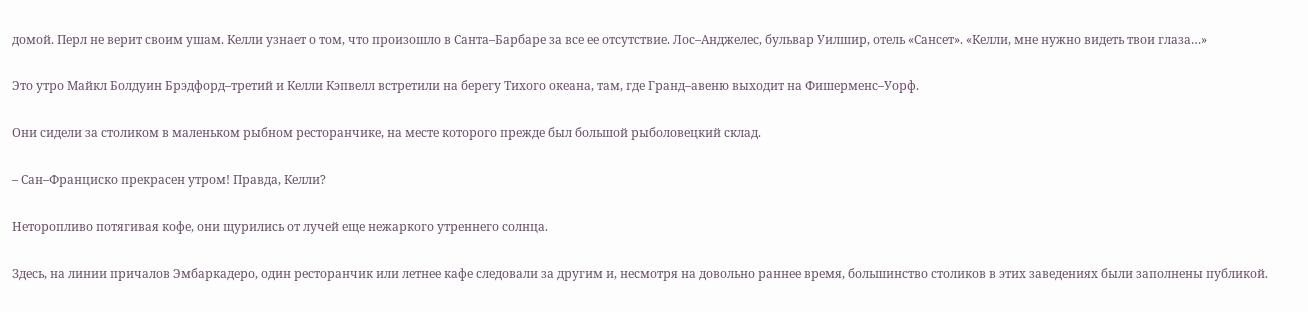домой. Перл не верит своим ушам. Келли узнает о том, что произошло в Санта–Барбаре за все ее отсутствие. Лос–Анджелес, бульвар Уилшир, отель «Сансет». «Келли, мне нужно видеть твои глаза…»

Это утро Майкл Болдуин Брэдфорд–третий и Келли Кэпвелл встретили на берегу Тихого океана, там, где Гранд–авеню выходит на Фишерменс–Уорф.

Они сидели за столиком в маленьком рыбном ресторанчике, на месте которого прежде был большой рыболовецкий склад.

– Сан–Франциско прекрасен утром! Правда, Келли?

Неторопливо потягивая кофе, они щурились от лучей еще нежаркого утреннего солнца.

Здесь, на линии причалов Эмбаркадеро, один ресторанчик или летнее кафе следовали за другим и, несмотря на довольно раннее время, большинство столиков в этих заведениях были заполнены публикой.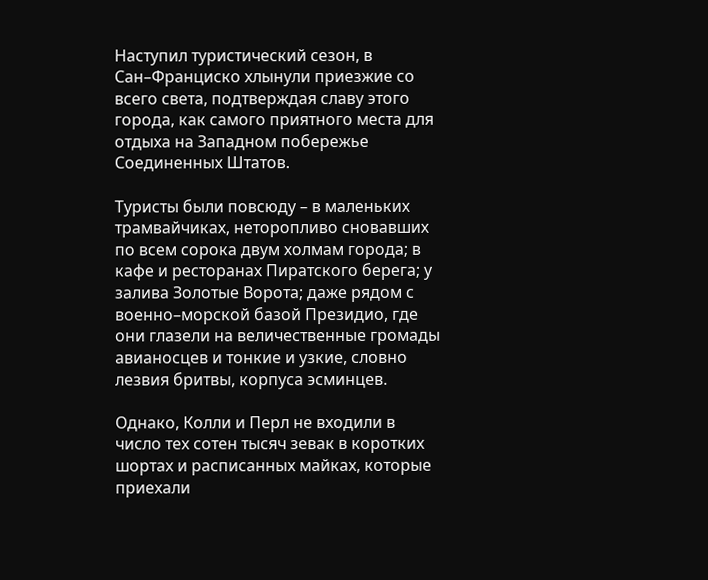Наступил туристический сезон, в Сан–Франциско хлынули приезжие со всего света, подтверждая славу этого города, как самого приятного места для отдыха на Западном побережье Соединенных Штатов.

Туристы были повсюду – в маленьких трамвайчиках, неторопливо сновавших по всем сорока двум холмам города; в кафе и ресторанах Пиратского берега; у залива Золотые Ворота; даже рядом с военно–морской базой Президио, где они глазели на величественные громады авианосцев и тонкие и узкие, словно лезвия бритвы, корпуса эсминцев.

Однако, Колли и Перл не входили в число тех сотен тысяч зевак в коротких шортах и расписанных майках, которые приехали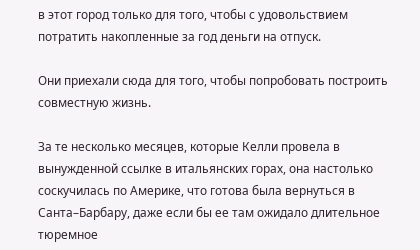в этот город только для того, чтобы с удовольствием потратить накопленные за год деньги на отпуск.

Они приехали сюда для того, чтобы попробовать построить совместную жизнь.

За те несколько месяцев, которые Келли провела в вынужденной ссылке в итальянских горах, она настолько соскучилась по Америке, что готова была вернуться в Санта–Барбару, даже если бы ее там ожидало длительное тюремное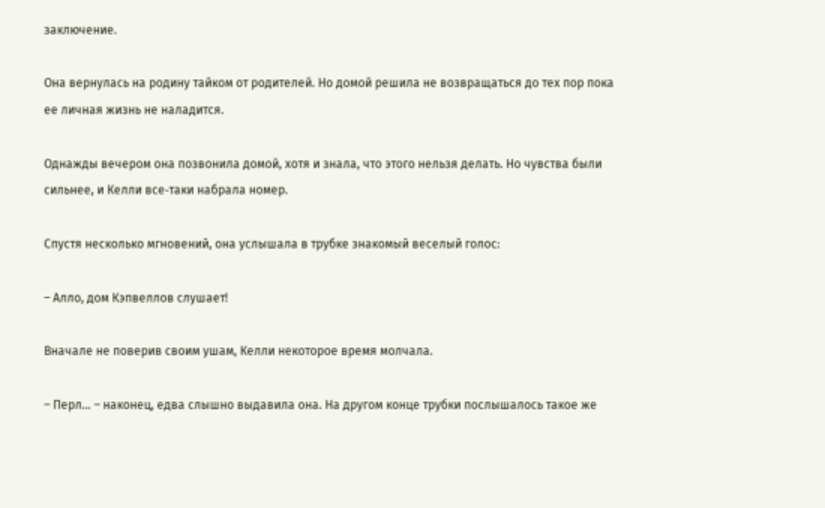заключение.

Она вернулась на родину тайком от родителей. Но домой решила не возвращаться до тех пор пока ее личная жизнь не наладится.

Однажды вечером она позвонила домой, хотя и знала, что этого нельзя делать. Но чувства были сильнее, и Келли все‑таки набрала номер.

Спустя несколько мгновений, она услышала в трубке знакомый веселый голос:

– Алло, дом Кэпвеллов слушает!

Вначале не поверив своим ушам, Келли некоторое время молчала.

– Перл… – наконец, едва слышно выдавила она. На другом конце трубки послышалось такое же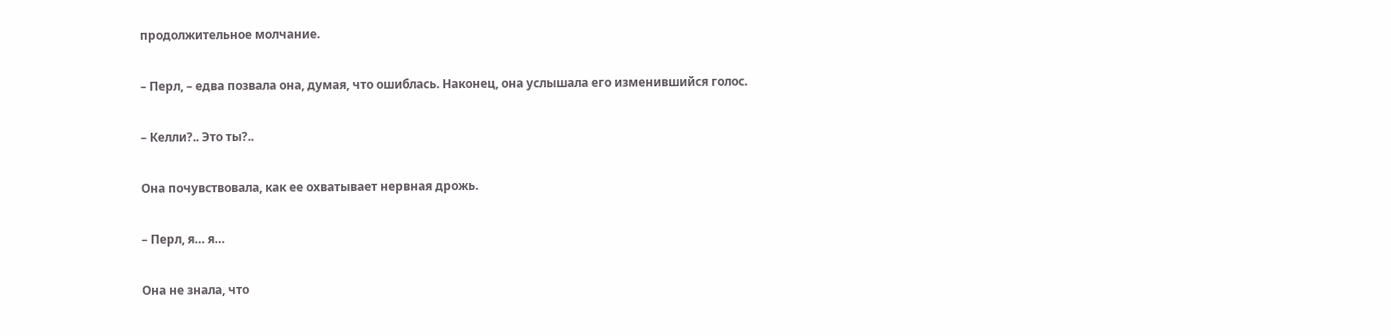продолжительное молчание.

– Перл, – едва позвала она, думая, что ошиблась. Наконец, она услышала его изменившийся голос.

– Келли?.. Это ты?..

Она почувствовала, как ее охватывает нервная дрожь.

– Перл, я… я…

Она не знала, что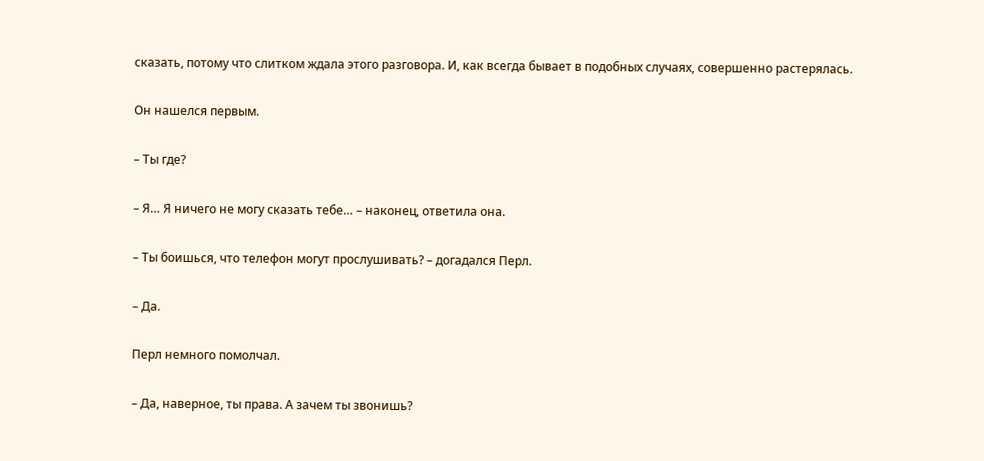сказать, потому что слитком ждала этого разговора. И, как всегда бывает в подобных случаях, совершенно растерялась.

Он нашелся первым.

– Ты где?

– Я… Я ничего не могу сказать тебе… – наконец, ответила она.

– Ты боишься, что телефон могут прослушивать? – догадался Перл.

– Да.

Перл немного помолчал.

– Да, наверное, ты права. А зачем ты звонишь?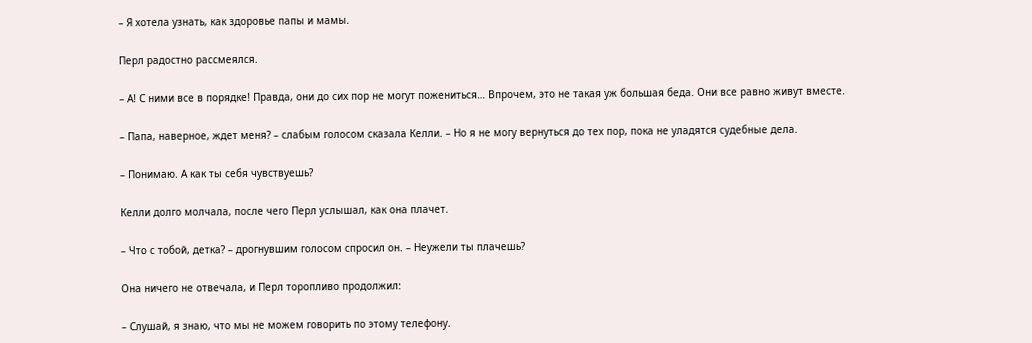– Я хотела узнать, как здоровье папы и мамы.

Перл радостно рассмеялся.

– А! С ними все в порядке! Правда, они до сих пор не могут пожениться… Впрочем, это не такая уж большая беда. Они все равно живут вместе.

– Папа, наверное, ждет меня? – слабым голосом сказала Келли. – Но я не могу вернуться до тех пор, пока не уладятся судебные дела.

– Понимаю. А как ты себя чувствуешь?

Келли долго молчала, после чего Перл услышал, как она плачет.

– Что с тобой, детка? – дрогнувшим голосом спросил он. – Неужели ты плачешь?

Она ничего не отвечала, и Перл торопливо продолжил:

– Слушай, я знаю, что мы не можем говорить по этому телефону.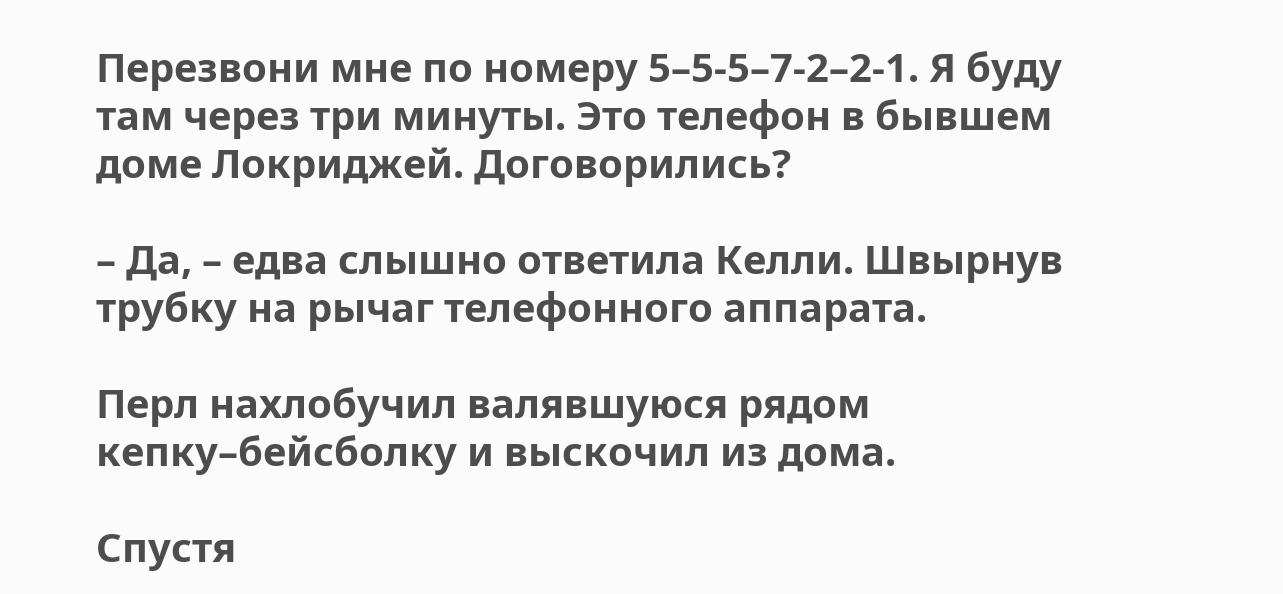Перезвони мне по номеру 5–5-5–7-2–2-1. Я буду там через три минуты. Это телефон в бывшем доме Локриджей. Договорились?

– Да, – едва слышно ответила Келли. Швырнув трубку на рычаг телефонного аппарата.

Перл нахлобучил валявшуюся рядом кепку–бейсболку и выскочил из дома.

Спустя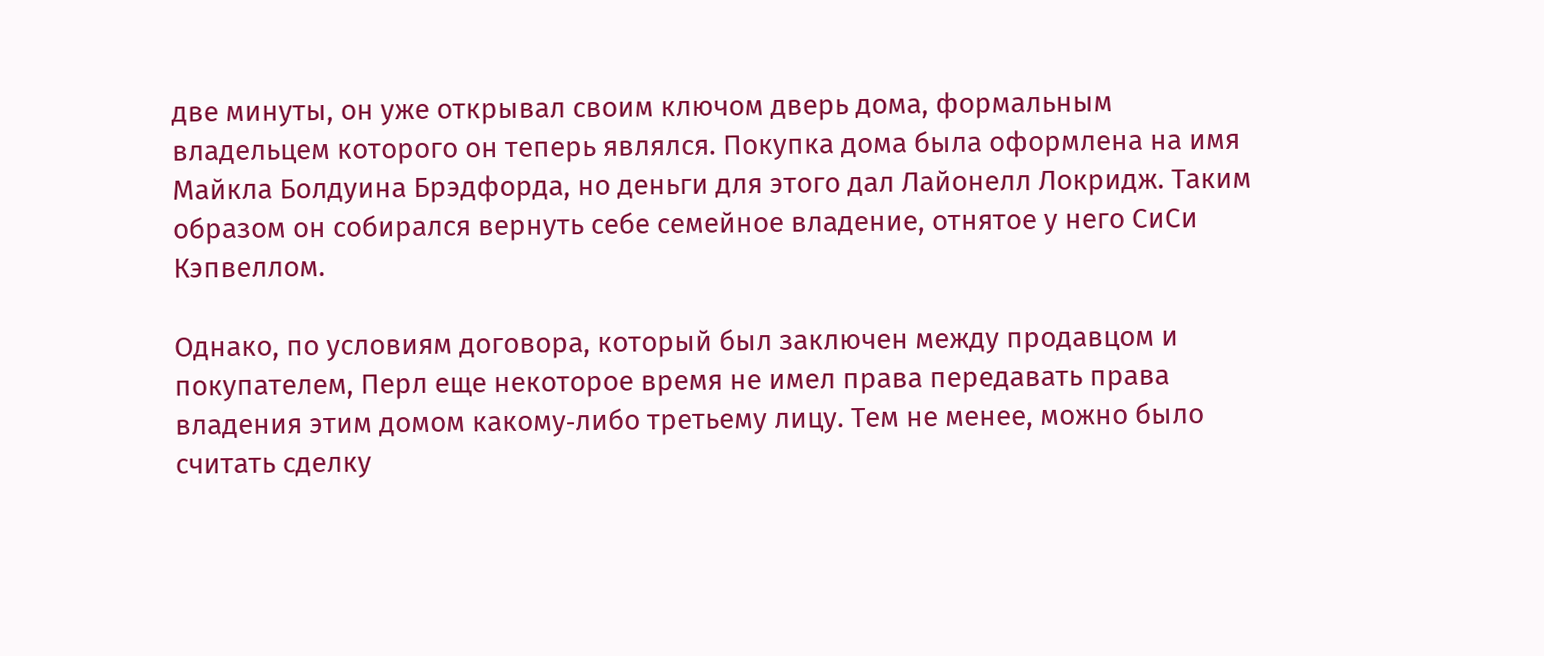две минуты, он уже открывал своим ключом дверь дома, формальным владельцем которого он теперь являлся. Покупка дома была оформлена на имя Майкла Болдуина Брэдфорда, но деньги для этого дал Лайонелл Локридж. Таким образом он собирался вернуть себе семейное владение, отнятое у него СиСи Кэпвеллом.

Однако, по условиям договора, который был заключен между продавцом и покупателем, Перл еще некоторое время не имел права передавать права владения этим домом какому‑либо третьему лицу. Тем не менее, можно было считать сделку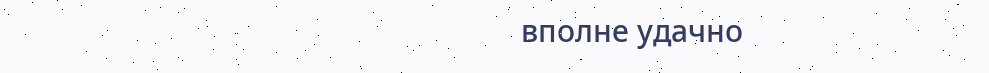вполне удачно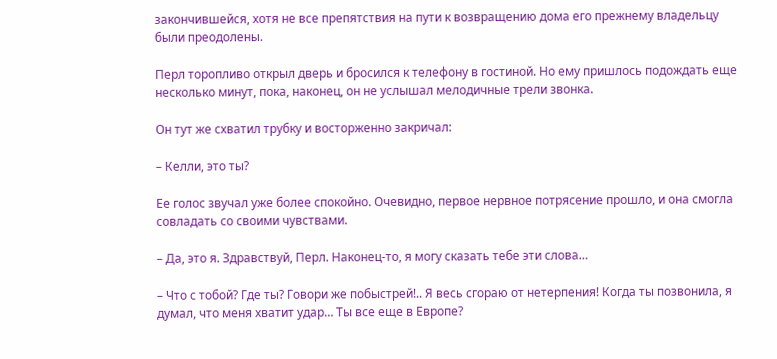закончившейся, хотя не все препятствия на пути к возвращению дома его прежнему владельцу были преодолены.

Перл торопливо открыл дверь и бросился к телефону в гостиной. Но ему пришлось подождать еще несколько минут, пока, наконец, он не услышал мелодичные трели звонка.

Он тут же схватил трубку и восторженно закричал:

– Келли, это ты?

Ее голос звучал уже более спокойно. Очевидно, первое нервное потрясение прошло, и она смогла совладать со своими чувствами.

– Да, это я. Здравствуй, Перл. Наконец‑то, я могу сказать тебе эти слова…

– Что с тобой? Где ты? Говори же побыстрей!.. Я весь сгораю от нетерпения! Когда ты позвонила, я думал, что меня хватит удар… Ты все еще в Европе?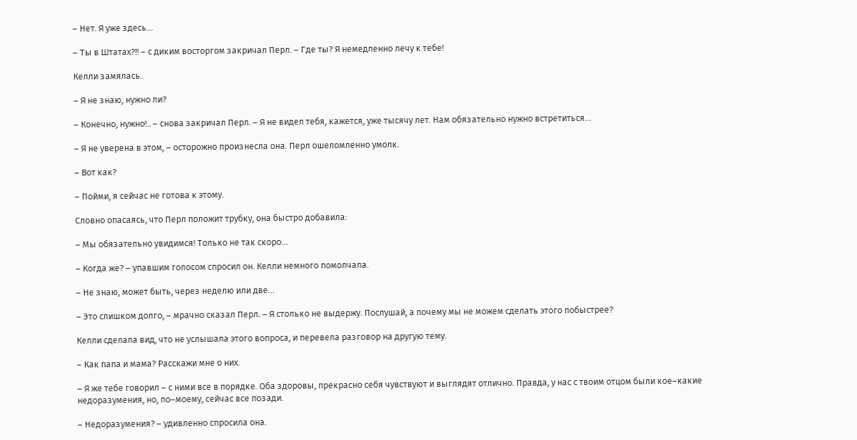– Нет. Я уже здесь…

– Ты в Штатах?!! – с диким восторгом закричал Перл. – Где ты? Я немедленно лечу к тебе!

Келли замялась.

– Я не знаю, нужно ли?

– Конечно, нужно!.. – снова закричал Перл. – Я не видел тебя, кажется, уже тысячу лет. Нам обязательно нужно встретиться…

– Я не уверена в этом, – осторожно произнесла она. Перл ошеломленно умолк.

– Вот как?

– Пойми, я сейчас не готова к этому.

Словно опасаясь, что Перл положит трубку, она быстро добавила:

– Мы обязательно увидимся! Только не так скоро…

– Когда же? – упавшим голосом спросил он. Келли немного помолчала.

– Не знаю, может быть, через неделю или две…

– Это слишком долго, – мрачно сказал Перл. – Я столько не выдержу. Послушай, а почему мы не можем сделать этого побыстрее?

Келли сделала вид, что не услышала этого вопроса, и перевела разговор на другую тему.

– Как папа и мама? Расскажи мне о них.

– Я же тебе говорил – с ними все в порядке. Оба здоровы, прекрасно себя чувствуют и выглядят отлично. Правда, у нас с твоим отцом были кое–какие недоразумения, но, по–моему, сейчас все позади.

– Недоразумения? – удивленно спросила она.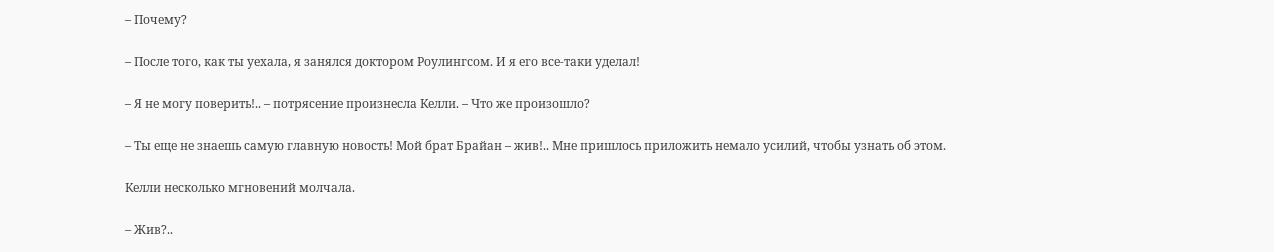– Почему?

– После того, как ты уехала, я занялся доктором Роулингсом. И я его все‑таки уделал!

– Я не могу поверить!.. – потрясение произнесла Келли. – Что же произошло?

– Ты еще не знаешь самую главную новость! Мой брат Брайан – жив!.. Мне пришлось приложить немало усилий, чтобы узнать об этом.

Келли несколько мгновений молчала.

– Жив?..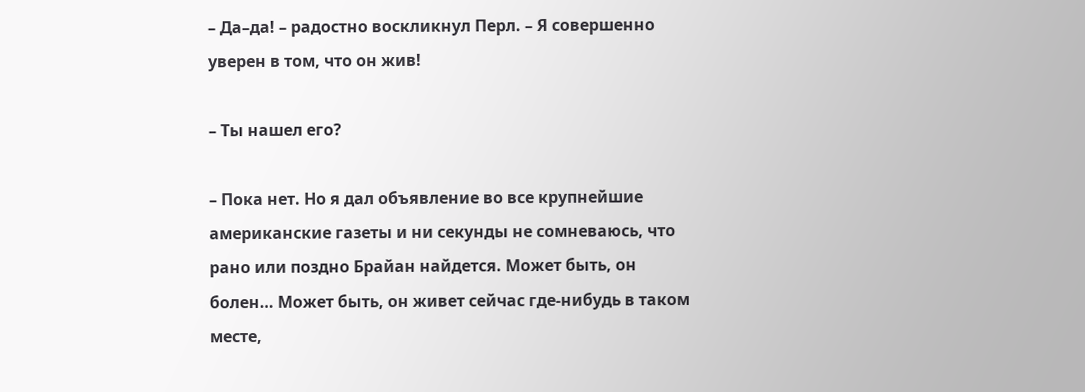– Да–да! – радостно воскликнул Перл. – Я совершенно уверен в том, что он жив!

– Ты нашел его?

– Пока нет. Но я дал объявление во все крупнейшие американские газеты и ни секунды не сомневаюсь, что рано или поздно Брайан найдется. Может быть, он болен… Может быть, он живет сейчас где‑нибудь в таком месте,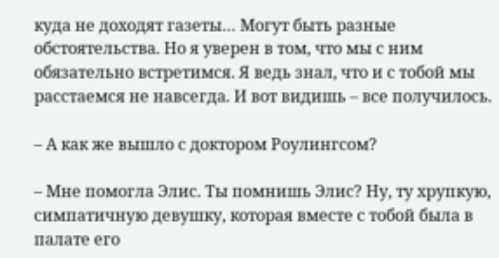куда не доходят газеты… Могут быть разные обстоятельства. Но я уверен в том, что мы с ним обязательно встретимся. Я ведь знал, что и с тобой мы расстаемся не навсегда. И вот видишь – все получилось.

– А как же вышло с доктором Роулингсом?

– Мне помогла Элис. Ты помнишь Элис? Ну, ту хрупкую, симпатичную девушку, которая вместе с тобой была в палате его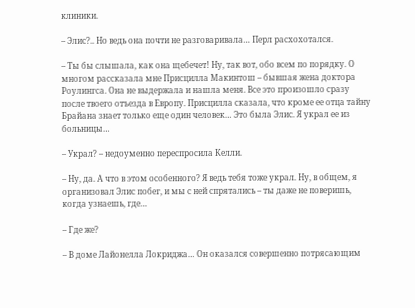клиники.

– Элис?.. Но ведь она почти не разговаривала… Перл расхохотался.

– Ты бы слышала, как она щебечет! Ну, так вот, обо всем по порядку. О многом рассказала мне Присцилла Макинтош – бывшая жена доктора Роулингса. Она не выдержала и нашла меня. Все это произошло сразу после твоего отъезда в Европу. Присцилла сказала, что кроме ее отца тайну Брайана знает только еще один человек… Это была Элис. Я украл ее из больницы…

– Украл? – недоуменно переспросила Келли.

– Ну, да. А что в этом особенного? Я ведь тебя тоже украл. Ну, в общем, я организовал Элис побег, и мы с ней спрятались – ты даже не поверишь, когда узнаешь, где…

– Где же?

– В доме Лайонелла Локриджа… Он оказался совершенно потрясающим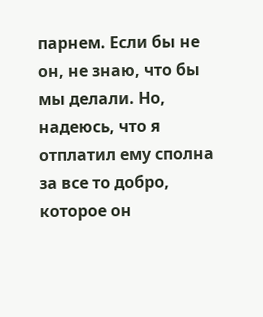парнем. Если бы не он, не знаю, что бы мы делали. Но, надеюсь, что я отплатил ему сполна за все то добро, которое он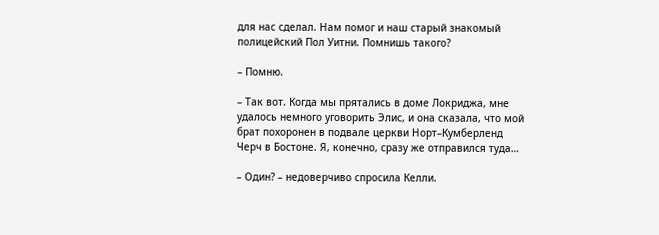для нас сделал. Нам помог и наш старый знакомый полицейский Пол Уитни. Помнишь такого?

– Помню.

– Так вот. Когда мы прятались в доме Локриджа, мне удалось немного уговорить Элис, и она сказала, что мой брат похоронен в подвале церкви Норт–Кумберленд Черч в Бостоне. Я, конечно, сразу же отправился туда…

– Один? – недоверчиво спросила Келли.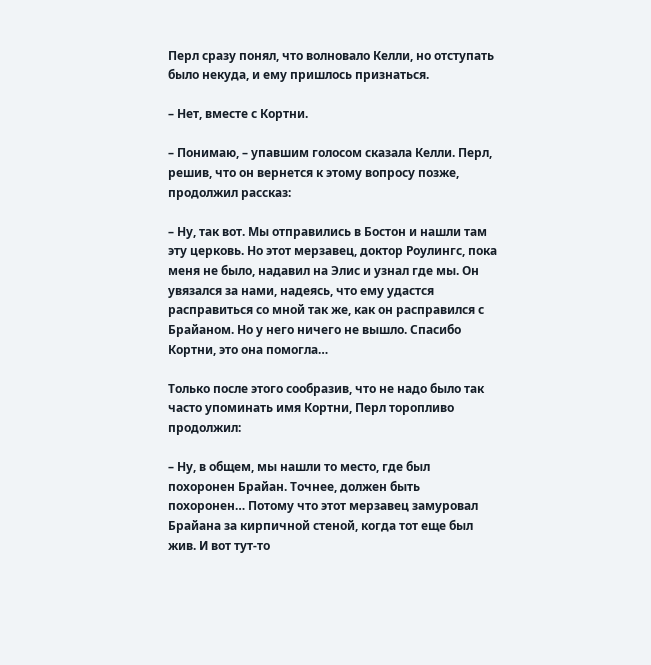Перл сразу понял, что волновало Келли, но отступать было некуда, и ему пришлось признаться.

– Нет, вместе с Кортни.

– Понимаю, – упавшим голосом сказала Келли. Перл, решив, что он вернется к этому вопросу позже, продолжил рассказ:

– Ну, так вот. Мы отправились в Бостон и нашли там эту церковь. Но этот мерзавец, доктор Роулингс, пока меня не было, надавил на Элис и узнал где мы. Он увязался за нами, надеясь, что ему удастся расправиться со мной так же, как он расправился с Брайаном. Но у него ничего не вышло. Спасибо Кортни, это она помогла…

Только после этого сообразив, что не надо было так часто упоминать имя Кортни, Перл торопливо продолжил:

– Ну, в общем, мы нашли то место, где был похоронен Брайан. Точнее, должен быть похоронен… Потому что этот мерзавец замуровал Брайана за кирпичной стеной, когда тот еще был жив. И вот тут‑то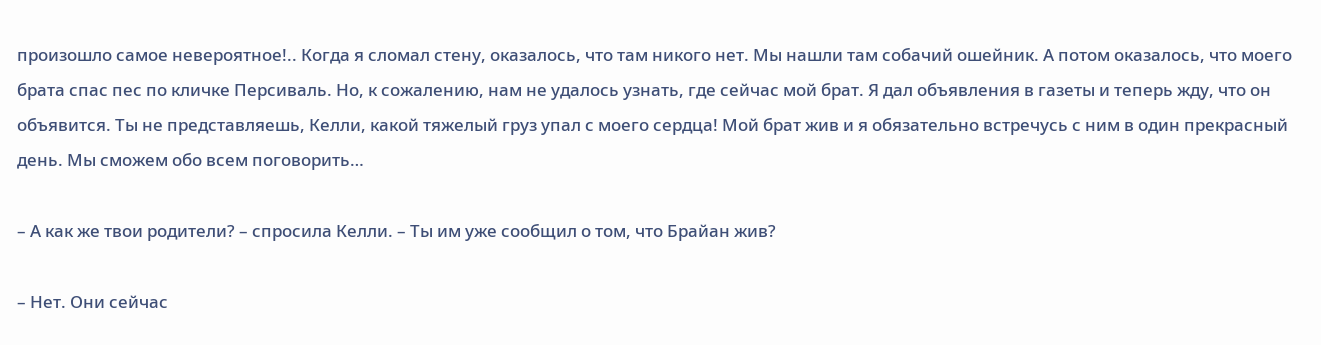произошло самое невероятное!.. Когда я сломал стену, оказалось, что там никого нет. Мы нашли там собачий ошейник. А потом оказалось, что моего брата спас пес по кличке Персиваль. Но, к сожалению, нам не удалось узнать, где сейчас мой брат. Я дал объявления в газеты и теперь жду, что он объявится. Ты не представляешь, Келли, какой тяжелый груз упал с моего сердца! Мой брат жив и я обязательно встречусь с ним в один прекрасный день. Мы сможем обо всем поговорить…

– А как же твои родители? – спросила Келли. – Ты им уже сообщил о том, что Брайан жив?

– Нет. Они сейчас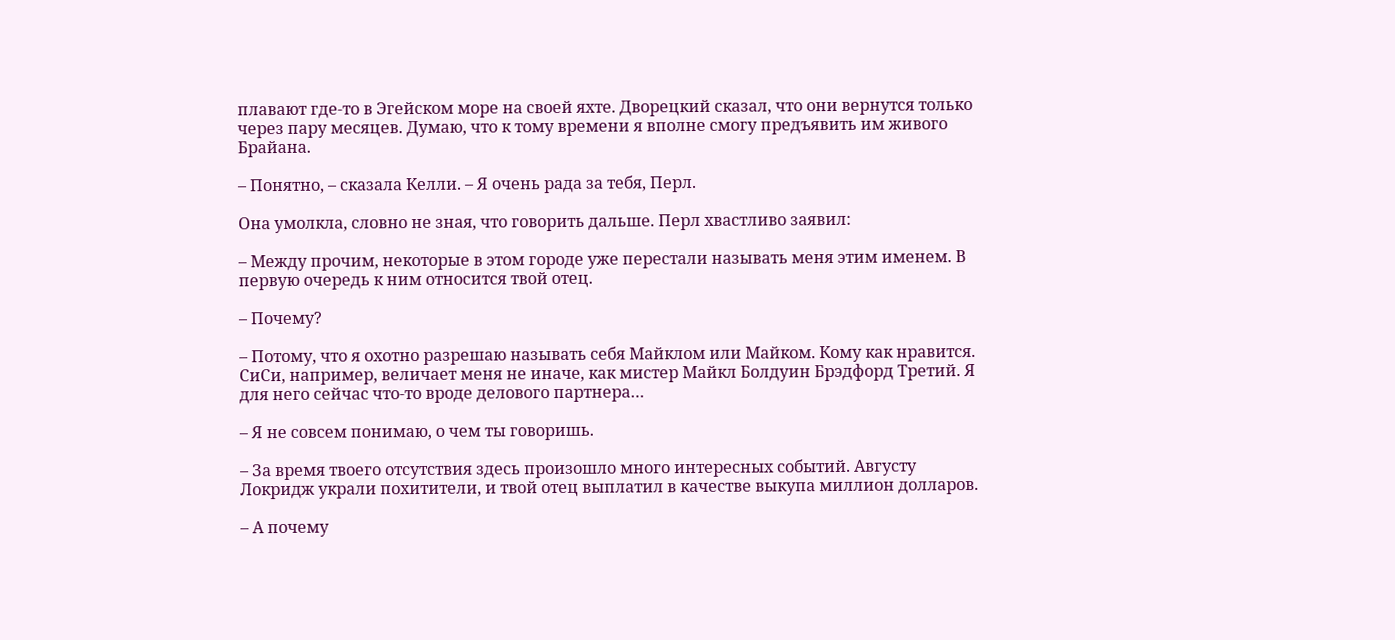плавают где‑то в Эгейском море на своей яхте. Дворецкий сказал, что они вернутся только через пару месяцев. Думаю, что к тому времени я вполне смогу предъявить им живого Брайана.

– Понятно, – сказала Келли. – Я очень рада за тебя, Перл.

Она умолкла, словно не зная, что говорить дальше. Перл хвастливо заявил:

– Между прочим, некоторые в этом городе уже перестали называть меня этим именем. В первую очередь к ним относится твой отец.

– Почему?

– Потому, что я охотно разрешаю называть себя Майклом или Майком. Кому как нравится. СиСи, например, величает меня не иначе, как мистер Майкл Болдуин Брэдфорд Третий. Я для него сейчас что‑то вроде делового партнера…

– Я не совсем понимаю, о чем ты говоришь.

– За время твоего отсутствия здесь произошло много интересных событий. Августу Локридж украли похитители, и твой отец выплатил в качестве выкупа миллион долларов.

– А почему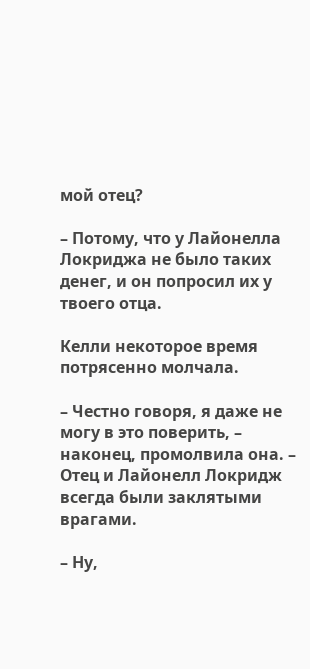мой отец?

– Потому, что у Лайонелла Локриджа не было таких денег, и он попросил их у твоего отца.

Келли некоторое время потрясенно молчала.

– Честно говоря, я даже не могу в это поверить, – наконец, промолвила она. – Отец и Лайонелл Локридж всегда были заклятыми врагами.

– Ну,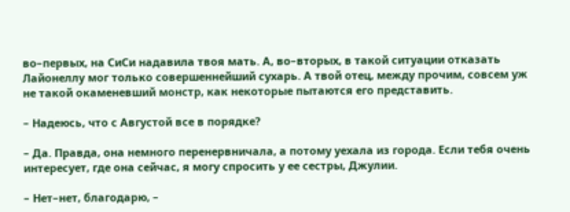во–первых, на СиСи надавила твоя мать. А, во–вторых, в такой ситуации отказать Лайонеллу мог только совершеннейший сухарь. А твой отец, между прочим, совсем уж не такой окаменевший монстр, как некоторые пытаются его представить.

– Надеюсь, что с Августой все в порядке?

– Да. Правда, она немного перенервничала, а потому уехала из города. Если тебя очень интересует, где она сейчас, я могу спросить у ее сестры, Джулии.

– Нет–нет, благодарю, –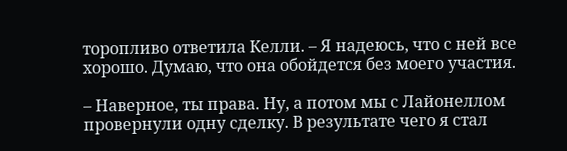торопливо ответила Келли. – Я надеюсь, что с ней все хорошо. Думаю, что она обойдется без моего участия.

– Наверное, ты права. Ну, а потом мы с Лайонеллом провернули одну сделку. В результате чего я стал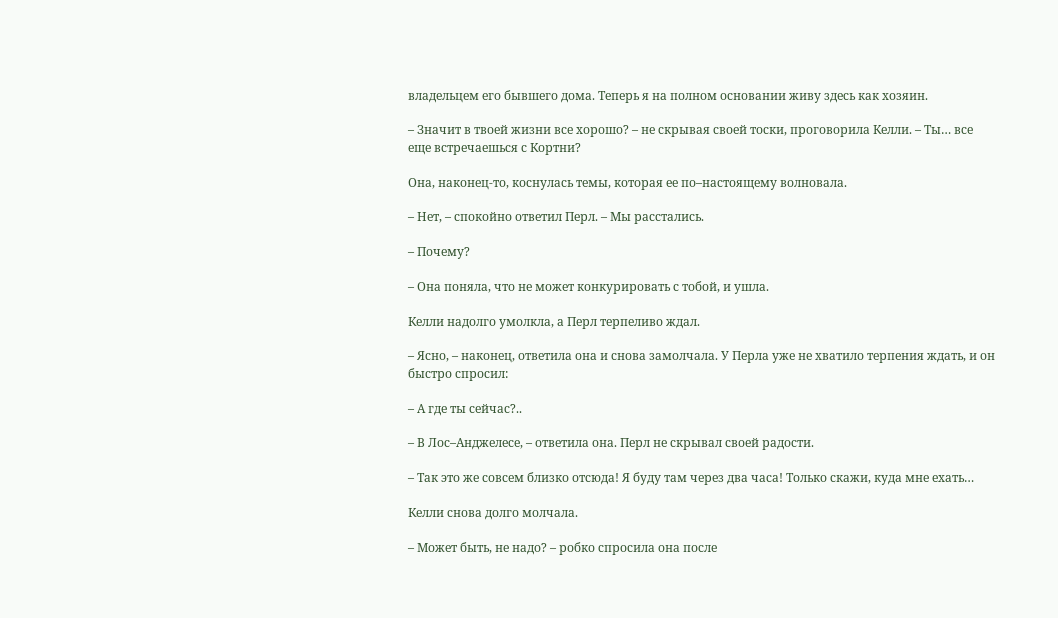владельцем его бывшего дома. Теперь я на полном основании живу здесь как хозяин.

– Значит в твоей жизни все хорошо? – не скрывая своей тоски, проговорила Келли. – Ты… все еще встречаешься с Кортни?

Она, наконец‑то, коснулась темы, которая ее по–настоящему волновала.

– Нет, – спокойно ответил Перл. – Мы расстались.

– Почему?

– Она поняла, что не может конкурировать с тобой, и ушла.

Келли надолго умолкла, а Перл терпеливо ждал.

– Ясно, – наконец, ответила она и снова замолчала. У Перла уже не хватило терпения ждать, и он быстро спросил:

– А где ты сейчас?..

– В Лос–Анджелесе, – ответила она. Перл не скрывал своей радости.

– Так это же совсем близко отсюда! Я буду там через два часа! Только скажи, куда мне ехать…

Келли снова долго молчала.

– Может быть, не надо? – робко спросила она после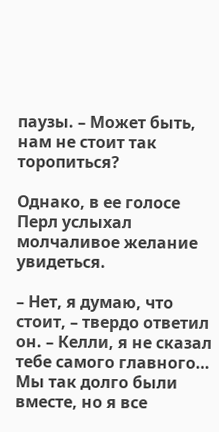паузы. – Может быть, нам не стоит так торопиться?

Однако, в ее голосе Перл услыхал молчаливое желание увидеться.

– Нет, я думаю, что стоит, – твердо ответил он. – Келли, я не сказал тебе самого главного… Мы так долго были вместе, но я все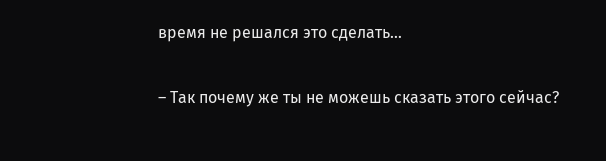время не решался это сделать…

– Так почему же ты не можешь сказать этого сейчас?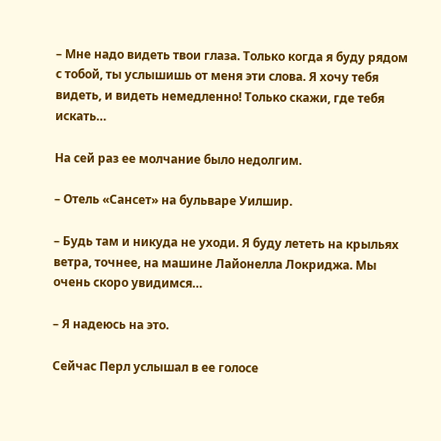– Мне надо видеть твои глаза. Только когда я буду рядом с тобой, ты услышишь от меня эти слова. Я хочу тебя видеть, и видеть немедленно! Только скажи, где тебя искать…

На сей раз ее молчание было недолгим.

– Отель «Сансет» на бульваре Уилшир.

– Будь там и никуда не уходи. Я буду лететь на крыльях ветра, точнее, на машине Лайонелла Локриджа. Мы очень скоро увидимся…

– Я надеюсь на это.

Сейчас Перл услышал в ее голосе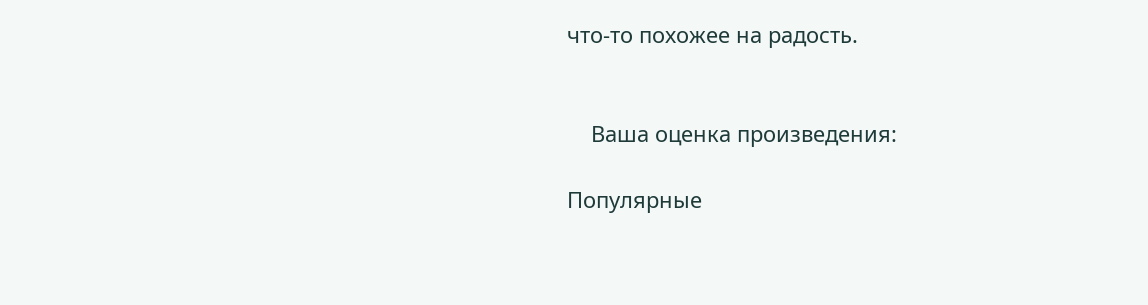что‑то похожее на радость.


    Ваша оценка произведения:

Популярные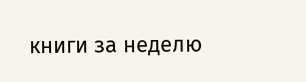книги за неделю